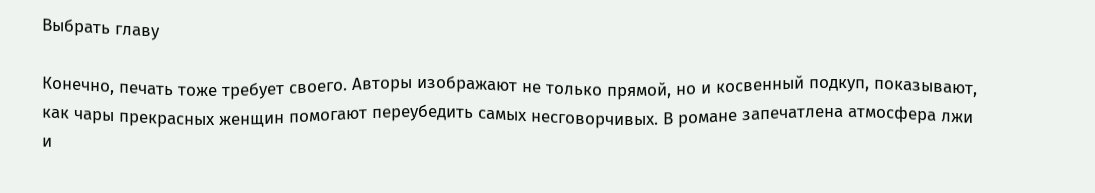Выбрать главу

Конечно, печать тоже требует своего. Авторы изображают не только прямой, но и косвенный подкуп, показывают, как чары прекрасных женщин помогают переубедить самых несговорчивых. В романе запечатлена атмосфера лжи и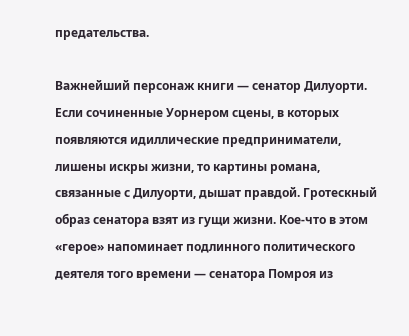предательства.

Важнейший персонаж книги — сенатор Дилуорти. Если сочиненные Уорнером сцены, в которых появляются идиллические предприниматели, лишены искры жизни, то картины романа, связанные с Дилуорти, дышат правдой. Гротескный образ сенатора взят из гущи жизни. Кое-что в этом «герое» напоминает подлинного политического деятеля того времени — сенатора Помроя из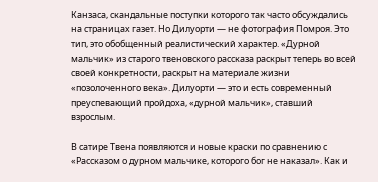Канзаса, скандальные поступки которого так часто обсуждались на страницах газет. Но Дилуорти — не фотография Помроя. Это тип, это обобщенный реалистический характер. «Дурной мальчик» из старого твеновского рассказа раскрыт теперь во всей своей конкретности, раскрыт на материале жизни «позолоченного века». Дилуорти — это и есть современный преуспевающий пройдоха, «дурной мальчик», ставший взрослым.

В сатире Твена появляются и новые краски по сравнению с «Рассказом о дурном мальчике, которого бог не наказал». Как и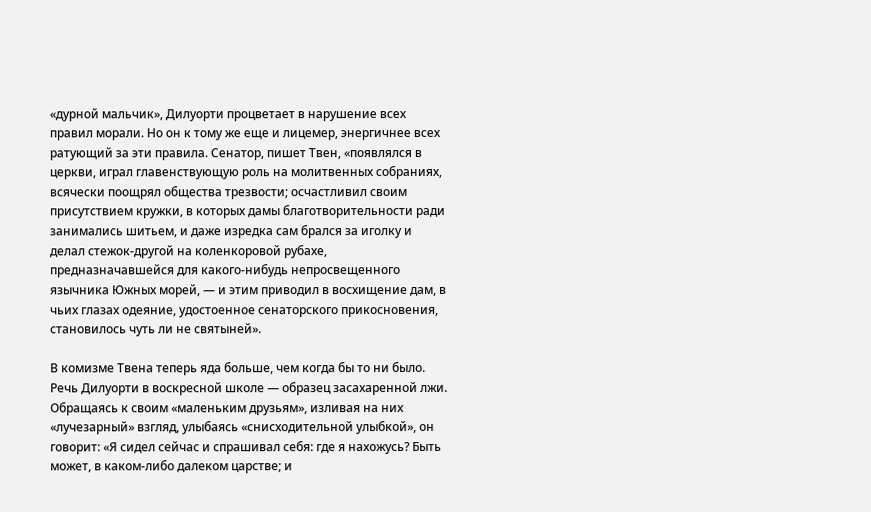«дурной мальчик», Дилуорти процветает в нарушение всех правил морали. Но он к тому же еще и лицемер, энергичнее всех ратующий за эти правила. Сенатор, пишет Твен, «появлялся в церкви, играл главенствующую роль на молитвенных собраниях, всячески поощрял общества трезвости; осчастливил своим присутствием кружки, в которых дамы благотворительности ради занимались шитьем, и даже изредка сам брался за иголку и делал стежок-другой на коленкоровой рубахе, предназначавшейся для какого-нибудь непросвещенного язычника Южных морей, — и этим приводил в восхищение дам, в чьих глазах одеяние, удостоенное сенаторского прикосновения, становилось чуть ли не святыней».

В комизме Твена теперь яда больше, чем когда бы то ни было. Речь Дилуорти в воскресной школе — образец засахаренной лжи. Обращаясь к своим «маленьким друзьям», изливая на них «лучезарный» взгляд, улыбаясь «снисходительной улыбкой», он говорит: «Я сидел сейчас и спрашивал себя: где я нахожусь? Быть может, в каком-либо далеком царстве; и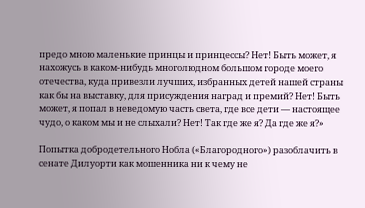предо мною маленькие принцы и принцессы? Нет! Быть может, я нахожусь в каком-нибудь многолюдном большом городе моего отечества, куда привезли лучших, избранных детей нашей страны как бы на выставку, для присуждения наград и премий? Нет! Быть может, я попал в неведомую часть света, где все дети — настоящее чудо, о каком мы и не слыхали? Нет! Так где же я? Да где же я?»

Попытка добродетельного Нобла («Благородного») разоблачить в сенате Дилуорти как мошенника ни к чему не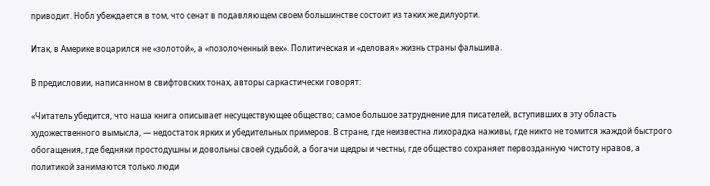приводит. Нобл убеждается в том, что сенат в подавляющем своем большинстве состоит из таких же дилуорти.

Итак, в Америке воцарился не «золотой», а «позолоченный век». Политическая и «деловая» жизнь страны фальшива.

В предисловии, написанном в свифтовских тонах, авторы саркастически говорят:

«Читатель убедится, что наша книга описывает несуществующее общество; самое большое затруднение для писателей, вступивших в эту область художественного вымысла, — недостаток ярких и убедительных примеров. В стране, где неизвестна лихорадка наживы, где никто не томится жаждой быстрого обогащения, где бедняки простодушны и довольны своей судьбой, а богачи щедры и честны, где общество сохраняет первозданную чистоту нравов, а политикой занимаются только люди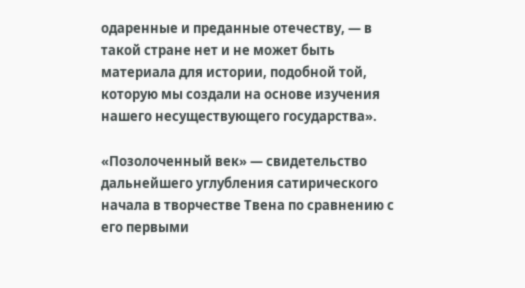одаренные и преданные отечеству, — в такой стране нет и не может быть материала для истории, подобной той, которую мы создали на основе изучения нашего несуществующего государства».

«Позолоченный век» — свидетельство дальнейшего углубления сатирического начала в творчестве Твена по сравнению с его первыми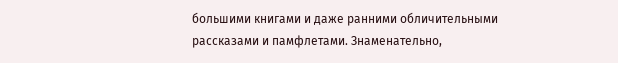большими книгами и даже ранними обличительными рассказами и памфлетами. Знаменательно,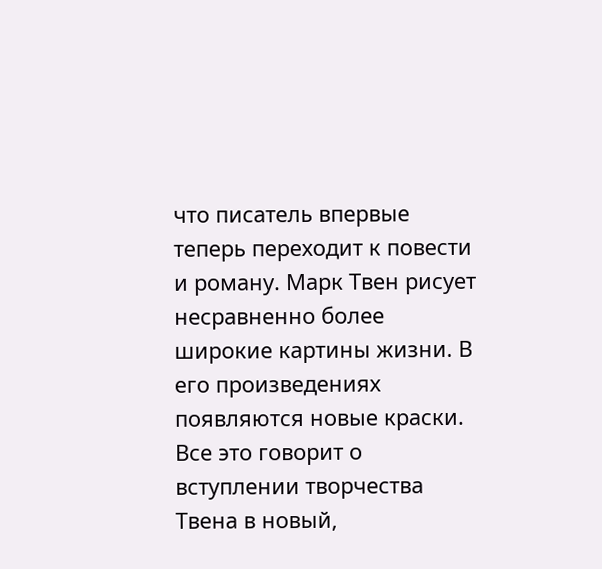что писатель впервые теперь переходит к повести и роману. Марк Твен рисует несравненно более широкие картины жизни. В его произведениях появляются новые краски. Все это говорит о вступлении творчества Твена в новый,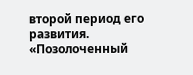второй период его развития. «Позолоченный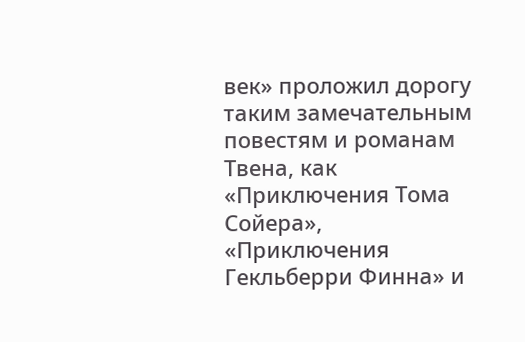век» проложил дорогу таким замечательным повестям и романам Твена, как «Приключения Тома Сойера», «Приключения Гекльберри Финна» и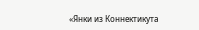«Янки из Коннектикута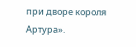при дворе короля Артура».